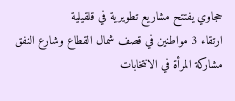حجاوي يفتتح مشاريع تطويرية في قلقيلية
ارتقاء 3 مواطنين في قصف شمال القطاع وشارع النفق
مشاركة المرأة في الانتخابات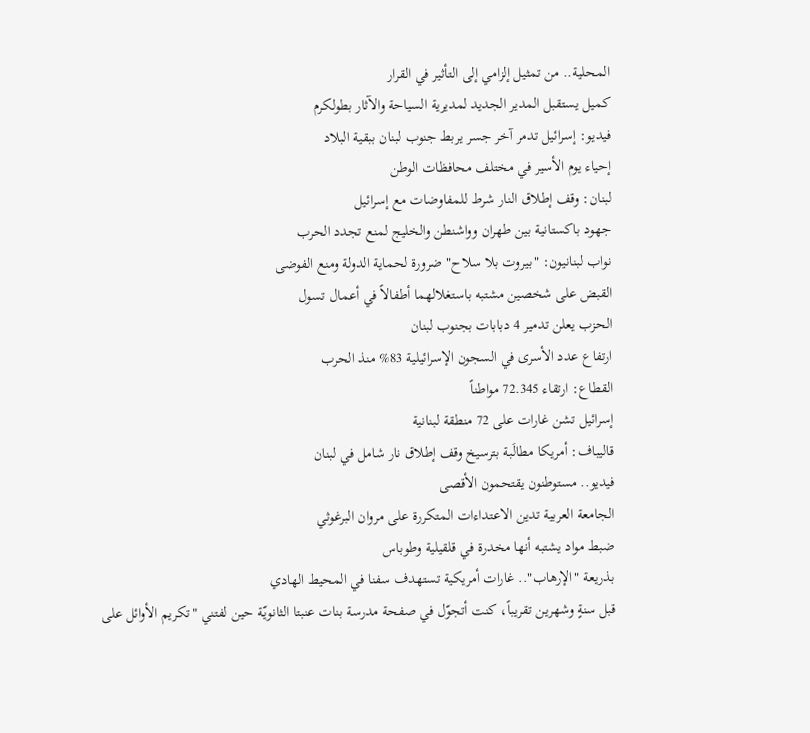المحلية.. من تمثيل إلزامي إلى التأثير في القرار
كميل يستقبل المدير الجديد لمديرية السياحة والآثار بطولكرم
فيديو: إسرائيل تدمر آخر جسر يربط جنوب لبنان ببقية البلاد
إحياء يوم الأسير في مختلف محافظات الوطن
لبنان: وقف إطلاق النار شرط للمفاوضات مع إسرائيل
جهود باكستانية بين طهران وواشنطن والخليج لمنع تجدد الحرب
نواب لبنانيون: "بيروت بلا سلاح" ضرورة لحماية الدولة ومنع الفوضى
القبض على شخصين مشتبه باستغلالهما أطفالاً في أعمال تسول
الحزب يعلن تدمير 4 دبابات بجنوب لبنان
ارتفاع عدد الأسرى في السجون الإسرائيلية 83% منذ الحرب
القطاع: ارتقاء 72.345 مواطناً
إسرائيل تشن غارات على 72 منطقة لبنانية
قاليباف: أمريكا مطالَبة بترسيخ وقف إطلاق نار شامل في لبنان
فيديو.. مستوطنون يقتحمون الأقصى
الجامعة العربية تدين الاعتداءات المتكررة على مروان البرغوثي
ضبط مواد يشتبه أنها مخدرة في قلقيلية وطوباس
بذريعة "الإرهاب".. غارات أمريكية تستهدف سفنا في المحيط الهادي
قبل سنةٍ وشهرين تقريباً، كنت أتجوّل في صفحة مدرسة بنات عنبتا الثانويّة حين لفتني "تكريم الأوائل على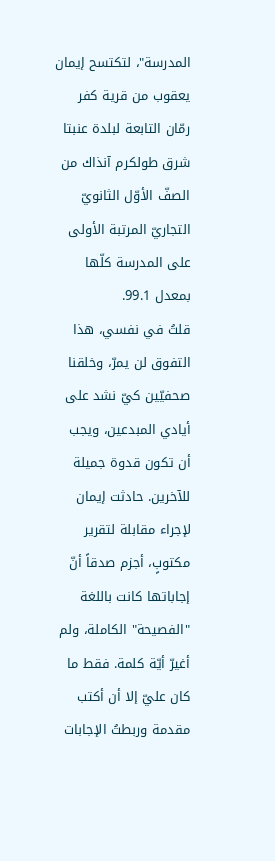المدرسة"، لتكتسح إيمان يعقوب من قرية كفر رمّان التابعة لبلدة عنبتا شرق طولكرم آنذاك من الصفّ الأوّل الثانويّ التجاريّ المرتبة الأولى على المدرسة كلّها بمعدل 99.1.
قلتُ في نفسي، هذا التفوق لن يمرّ، وخلقنا صحفيّين كيّ نشد على أيادي المبدعين، ويجب أن تكون قدوة جميلة للآخرين. حادثت إيمان لإجراء مقابلة لتقرير مكتوبٍ، أجزم صدقاً أنّ إجاباتها كانت باللغة "الفصيحة" الكاملة، ولم أغيرّ أيّة كلمة. فقط ما كان عليّ إلا أن أكتب مقدمة وربطتُ الإجابات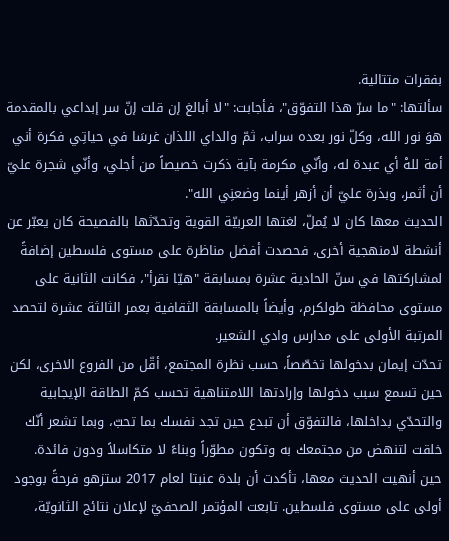بفقرات متتالية.
سألتها: "ما سرّ هذا التفوّق"، فأجابت: "لا أبالغ إن قلت إنّ سر إبداعي بالمقدمة هوَ نور الله، وكلّ نور بعده سراب، ثمّ والداي اللذان غرسَا في حياتِي فكرة أني أمة للهْ أي عبدة له، وأنّي مكرمة بآية ذكرت خصيصاً من أجلي، وأنّي شجرة عليّ أن أثمر، وبذرة عليّ أن أزهر أينما وضعنِي الله".
الحديث معها كان لا يُملّ، لغتها العربيّة القوية وتحدّثها بالفصيحة كان يعبّر عن أنشطة لامنهجية أخرى، فحصدت أفضل مناظرة على مستوى فلسطين إضافةً لمشاركتها في سنّ الحادية عشرة بمسابقة "هيّا نقرأ"، فكانت الثانية على مستوى محافظة طولكرم، وأيضاً بالمسابقة الثقافية بعمر الثالثة عشرة لتحصد المرتبة الأولى على مدارس وادي الشعير.
تحدّت إيمان بدخولها تخصّصاً، حسب نظرة المجتمع، أقّل من الفروع الاخرى، لكن حين تسمع سبب دخولها وإرادتها اللامتناهية تحسب كمّ الطاقة الإيجابية والتحدّي بداخلها، فالتفوّق أن تبدع حين تجد نفسك بما تحبّ، وبما تشعر أنّك خلقت لتنهض من مجتمعك به وتكون مطوّراً وبناءً لا متكاسلاً ودون فائدة.
حين أنهيت الحديث معها، تأكدت أن بلدة عنبتا لعام 2017 ستزهو فرحةً بوجود أولى على مستوى فلسطين. تابعت المؤتمر الصحفيّ لإعلان نتائج الثانويّة،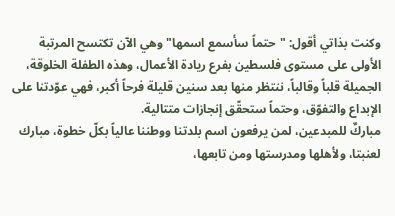وكنت بذاتي أقول: "حتماً سأسمع اسمها" وهي الآن تكتسح المرتبة الأولى على مستوى فلسطين بفرع ريادة الأعمال، وهذه الطفلة الخلوقة، الجميلة قلباً وقالباً، ننتظر منها بعد سنين قليلة فرحاً أكبر، فهي عوّدتنا على الإبداع والتفوّق، وحتماً ستحقّق إنجازات متتالية.
مباركٌ للمبدعين، لمن يرفعون اسم بلدتنا ووطننا عالياً بكلّ خطوة، مبارك لعنبتا، ولأهلها ومدرستها ومن تابعها،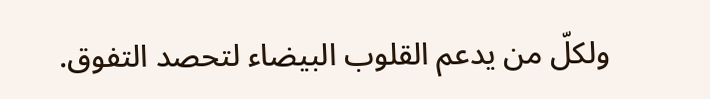ولكلّ من يدعم القلوب البيضاء لتحصد التفوق.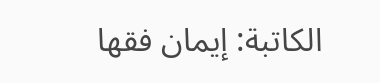الكاتبة: إيمان فقها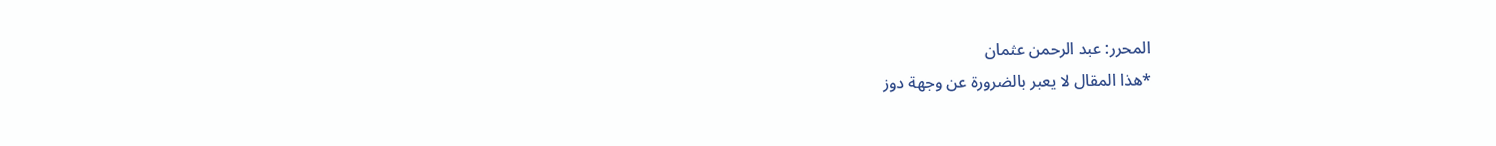المحرر: عبد الرحمن عثمان
*هذا المقال لا يعبر بالضرورة عن وجهة دوز